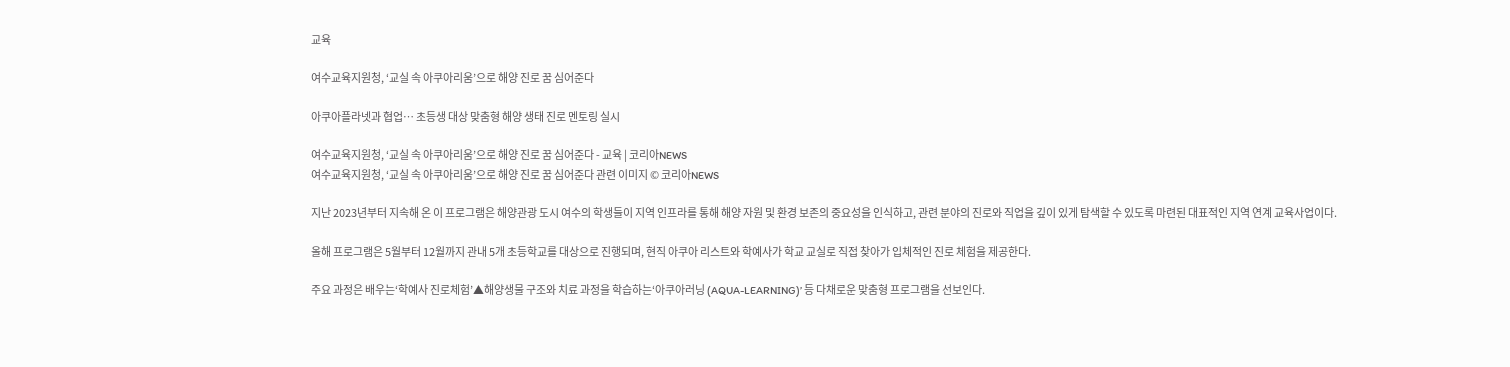교육

여수교육지원청, ‘교실 속 아쿠아리움’으로 해양 진로 꿈 심어준다

아쿠아플라넷과 협업… 초등생 대상 맞춤형 해양 생태 진로 멘토링 실시

여수교육지원청, ‘교실 속 아쿠아리움’으로 해양 진로 꿈 심어준다 - 교육 | 코리아NEWS
여수교육지원청, ‘교실 속 아쿠아리움’으로 해양 진로 꿈 심어준다 관련 이미지 © 코리아NEWS

지난 2023년부터 지속해 온 이 프로그램은 해양관광 도시 여수의 학생들이 지역 인프라를 통해 해양 자원 및 환경 보존의 중요성을 인식하고, 관련 분야의 진로와 직업을 깊이 있게 탐색할 수 있도록 마련된 대표적인 지역 연계 교육사업이다.

올해 프로그램은 5월부터 12월까지 관내 5개 초등학교를 대상으로 진행되며, 현직 아쿠아 리스트와 학예사가 학교 교실로 직접 찾아가 입체적인 진로 체험을 제공한다.

주요 과정은 배우는‘학예사 진로체험’▲해양생물 구조와 치료 과정을 학습하는‘아쿠아러닝 (AQUA-LEARNING)’ 등 다채로운 맞춤형 프로그램을 선보인다.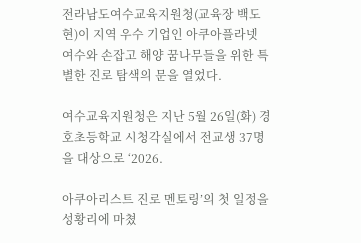전라남도여수교육지원청(교육장 백도현)이 지역 우수 기업인 아쿠아플라넷 여수와 손잡고 해양 꿈나무들을 위한 특별한 진로 탐색의 문을 열었다.

여수교육지원청은 지난 5월 26일(화) 경호초등학교 시청각실에서 전교생 37명을 대상으로 ‘2026.

아쿠아리스트 진로 멘토링’의 첫 일정을 성황리에 마쳤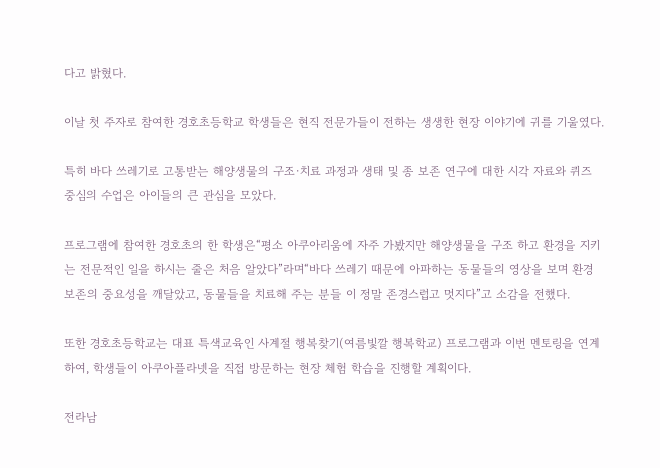다고 밝혔다.

이날 첫 주자로 참여한 경호초등학교 학생들은 현직 전문가들이 전하는 생생한 현장 이야기에 귀를 기울였다.

특히 바다 쓰레기로 고통받는 해양생물의 구조·치료 과정과 생태 및 종 보존 연구에 대한 시각 자료와 퀴즈 중심의 수업은 아이들의 큰 관심을 모았다.

프로그램에 참여한 경호초의 한 학생은“평소 아쿠아리움에 자주 가봤지만 해양생물을 구조 하고 환경을 지키는 전문적인 일을 하시는 줄은 처음 알았다”라며“바다 쓰레기 때문에 아파하는 동물들의 영상을 보며 환경 보존의 중요성을 깨달았고, 동물들을 치료해 주는 분들 이 정말 존경스럽고 멋지다”고 소감을 전했다.

또한 경호초등학교는 대표 특색교육인 사계절 행복찾기(여름빛깔 행복학교) 프로그램과 이번 멘토링을 연계하여, 학생들이 아쿠아플라넷을 직접 방문하는 현장 체험 학습을 진행할 계획이다.

전라남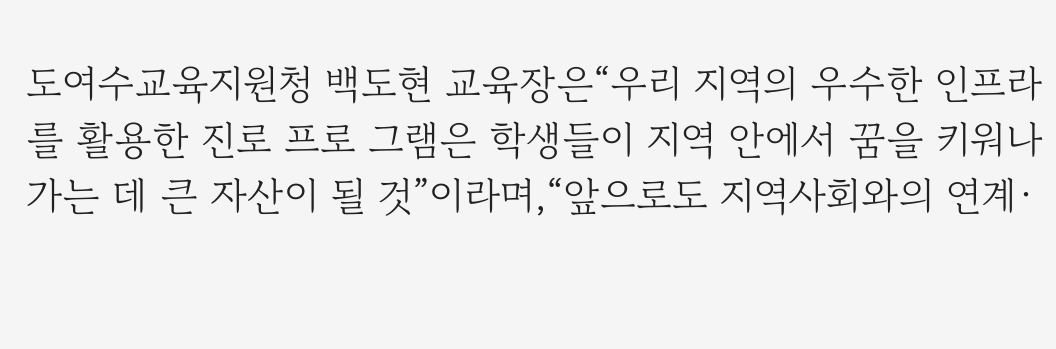도여수교육지원청 백도현 교육장은“우리 지역의 우수한 인프라를 활용한 진로 프로 그램은 학생들이 지역 안에서 꿈을 키워나가는 데 큰 자산이 될 것”이라며,“앞으로도 지역사회와의 연계·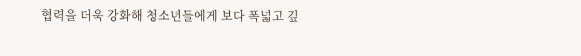협력을 더욱 강화해 청소년들에게 보다 폭넓고 깊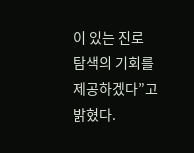이 있는 진로 탐색의 기회를 제공하겠다”고 밝혔다.